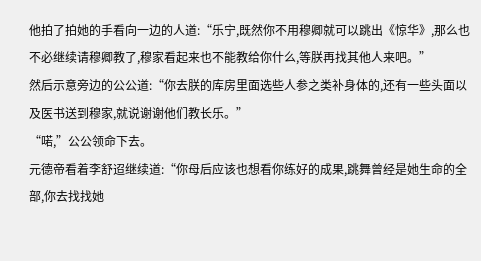他拍了拍她的手看向一边的人道:“乐宁,既然你不用穆卿就可以跳出《惊华》,那么也不必继续请穆卿教了,穆家看起来也不能教给你什么,等朕再找其他人来吧。”
然后示意旁边的公公道:“你去朕的库房里面选些人参之类补身体的,还有一些头面以及医书送到穆家,就说谢谢他们教长乐。”
“喏,”公公领命下去。
元德帝看着李舒迢继续道:“你母后应该也想看你练好的成果,跳舞曾经是她生命的全部,你去找找她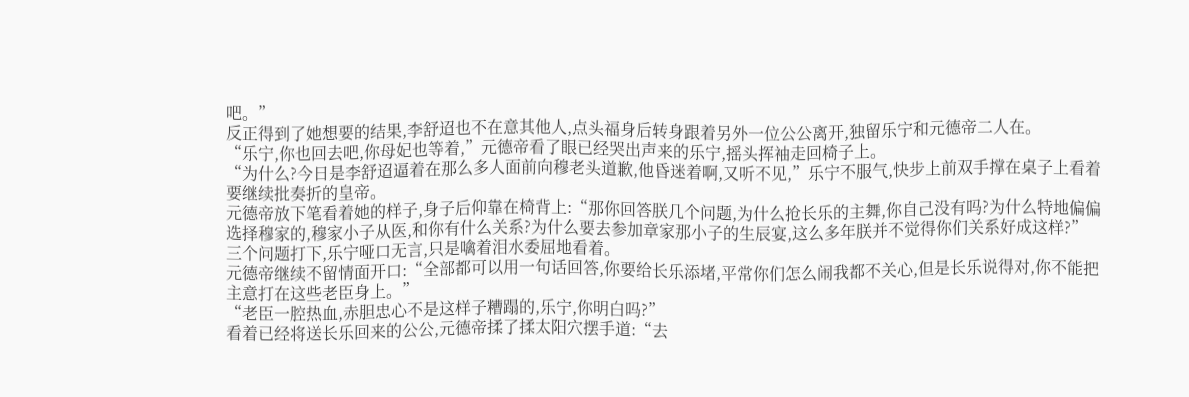吧。”
反正得到了她想要的结果,李舒迢也不在意其他人,点头福身后转身跟着另外一位公公离开,独留乐宁和元德帝二人在。
“乐宁,你也回去吧,你母妃也等着,”元德帝看了眼已经哭出声来的乐宁,摇头挥袖走回椅子上。
“为什么?今日是李舒迢逼着在那么多人面前向穆老头道歉,他昏迷着啊,又听不见,”乐宁不服气,快步上前双手撑在桌子上看着要继续批奏折的皇帝。
元德帝放下笔看着她的样子,身子后仰靠在椅背上:“那你回答朕几个问题,为什么抢长乐的主舞,你自己没有吗?为什么特地偏偏选择穆家的,穆家小子从医,和你有什么关系?为什么要去参加章家那小子的生辰宴,这么多年朕并不觉得你们关系好成这样?”
三个问题打下,乐宁哑口无言,只是噙着泪水委屈地看着。
元德帝继续不留情面开口:“全部都可以用一句话回答,你要给长乐添堵,平常你们怎么闹我都不关心,但是长乐说得对,你不能把主意打在这些老臣身上。”
“老臣一腔热血,赤胆忠心不是这样子糟蹋的,乐宁,你明白吗?”
看着已经将送长乐回来的公公,元德帝揉了揉太阳穴摆手道:“去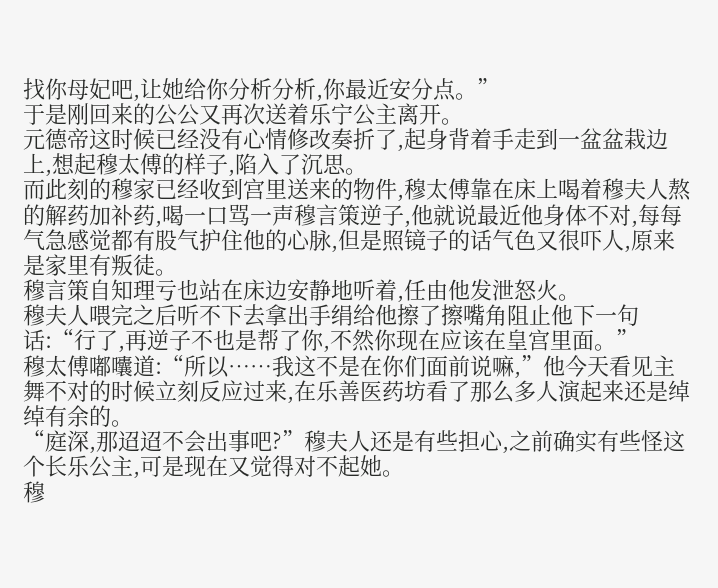找你母妃吧,让她给你分析分析,你最近安分点。”
于是刚回来的公公又再次送着乐宁公主离开。
元德帝这时候已经没有心情修改奏折了,起身背着手走到一盆盆栽边上,想起穆太傅的样子,陷入了沉思。
而此刻的穆家已经收到宫里送来的物件,穆太傅靠在床上喝着穆夫人熬的解药加补药,喝一口骂一声穆言策逆子,他就说最近他身体不对,每每气急感觉都有股气护住他的心脉,但是照镜子的话气色又很吓人,原来是家里有叛徒。
穆言策自知理亏也站在床边安静地听着,任由他发泄怒火。
穆夫人喂完之后听不下去拿出手绢给他擦了擦嘴角阻止他下一句话:“行了,再逆子不也是帮了你,不然你现在应该在皇宫里面。”
穆太傅嘟囔道:“所以……我这不是在你们面前说嘛,”他今天看见主舞不对的时候立刻反应过来,在乐善医药坊看了那么多人演起来还是绰绰有余的。
“庭深,那迢迢不会出事吧?”穆夫人还是有些担心,之前确实有些怪这个长乐公主,可是现在又觉得对不起她。
穆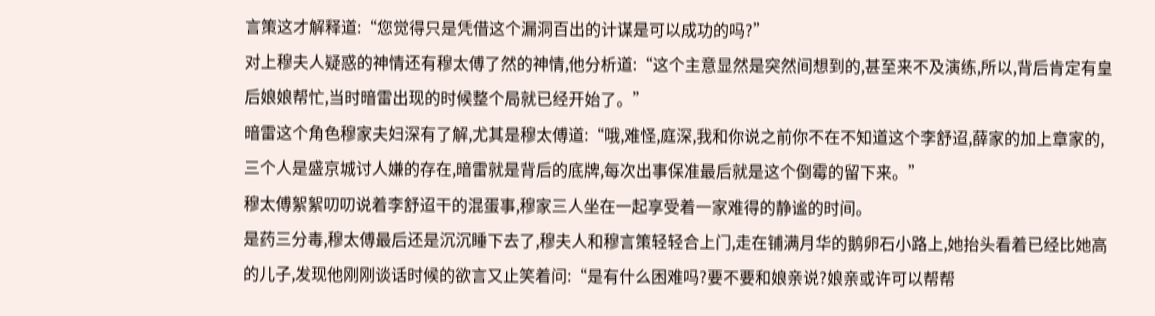言策这才解释道:“您觉得只是凭借这个漏洞百出的计谋是可以成功的吗?”
对上穆夫人疑惑的神情还有穆太傅了然的神情,他分析道:“这个主意显然是突然间想到的,甚至来不及演练,所以,背后肯定有皇后娘娘帮忙,当时暗雷出现的时候整个局就已经开始了。”
暗雷这个角色穆家夫妇深有了解,尤其是穆太傅道:“哦,难怪,庭深,我和你说之前你不在不知道这个李舒迢,薛家的加上章家的,三个人是盛京城讨人嫌的存在,暗雷就是背后的底牌,每次出事保准最后就是这个倒霉的留下来。”
穆太傅絮絮叨叨说着李舒迢干的混蛋事,穆家三人坐在一起享受着一家难得的静谧的时间。
是药三分毒,穆太傅最后还是沉沉睡下去了,穆夫人和穆言策轻轻合上门,走在铺满月华的鹅卵石小路上,她抬头看着已经比她高的儿子,发现他刚刚谈话时候的欲言又止笑着问:“是有什么困难吗?要不要和娘亲说?娘亲或许可以帮帮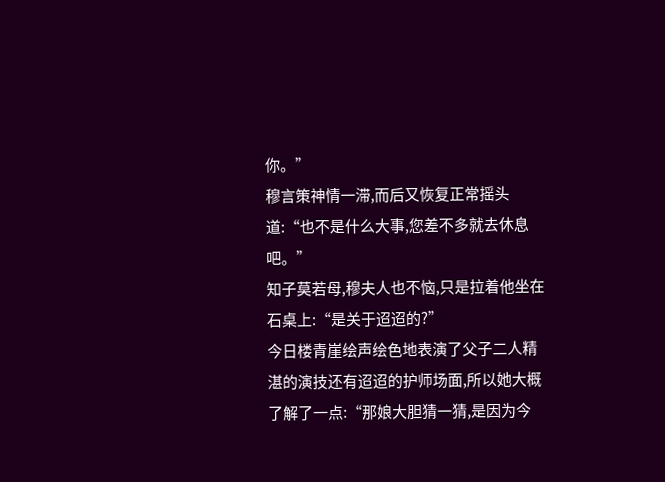你。”
穆言策神情一滞,而后又恢复正常摇头道:“也不是什么大事,您差不多就去休息吧。”
知子莫若母,穆夫人也不恼,只是拉着他坐在石桌上:“是关于迢迢的?”
今日楼青崖绘声绘色地表演了父子二人精湛的演技还有迢迢的护师场面,所以她大概了解了一点:“那娘大胆猜一猜,是因为今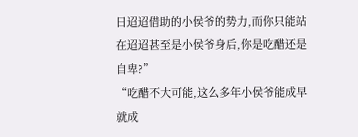日迢迢借助的小侯爷的势力,而你只能站在迢迢甚至是小侯爷身后,你是吃醋还是自卑?”
“吃醋不大可能,这么多年小侯爷能成早就成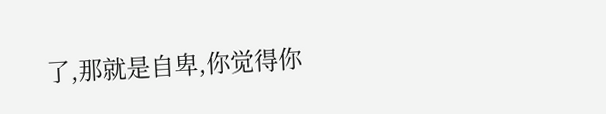了,那就是自卑,你觉得你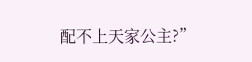配不上天家公主?”